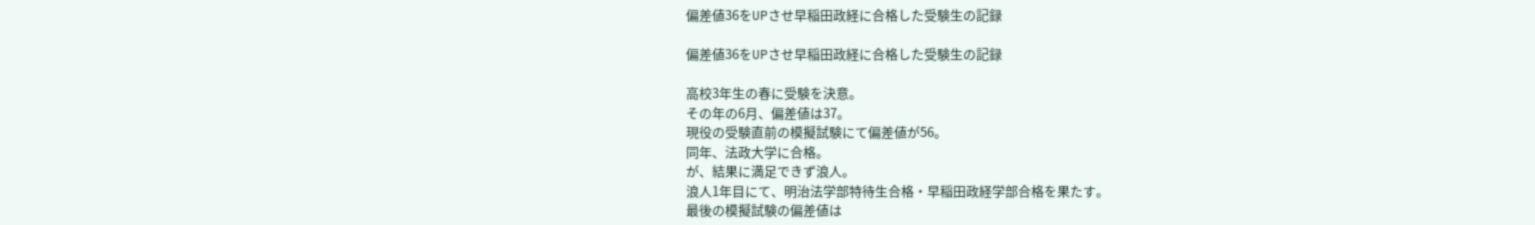偏差値36をUPさせ早稲田政経に合格した受験生の記録

偏差値36をUPさせ早稲田政経に合格した受験生の記録

高校3年生の春に受験を決意。
その年の6月、偏差値は37。
現役の受験直前の模擬試験にて偏差値が56。
同年、法政大学に合格。
が、結果に満足できず浪人。
浪人1年目にて、明治法学部特待生合格・早稲田政経学部合格を果たす。
最後の模擬試験の偏差値は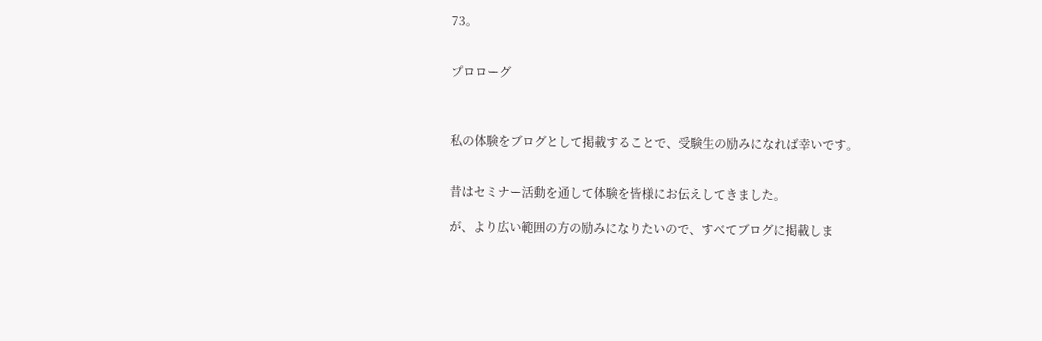73。


プロローグ



私の体験をブログとして掲載することで、受験生の励みになれば幸いです。


昔はセミナー活動を通して体験を皆様にお伝えしてきました。

が、より広い範囲の方の励みになりたいので、すべてブログに掲載しま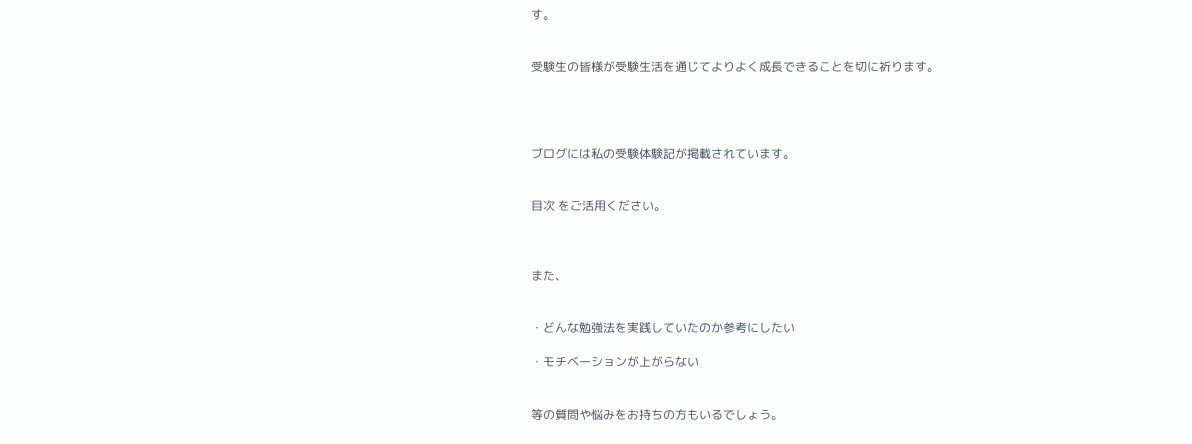す。


受験生の皆様が受験生活を通じてよりよく成長できることを切に祈ります。




ブログには私の受験体験記が掲載されています。


目次 をご活用ください。



また、


・どんな勉強法を実践していたのか参考にしたい

・モチベーションが上がらない


等の質問や悩みをお持ちの方もいるでしょう。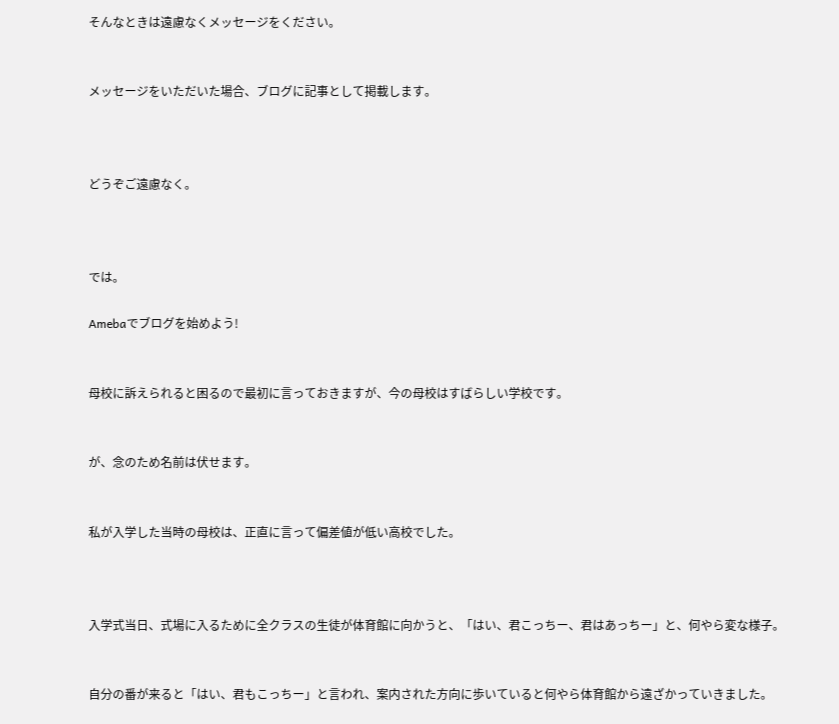そんなときは遠慮なくメッセージをください。


メッセージをいただいた場合、ブログに記事として掲載します。



どうぞご遠慮なく。



では。

Amebaでブログを始めよう!


母校に訴えられると困るので最初に言っておきますが、今の母校はすばらしい学校です。


が、念のため名前は伏せます。


私が入学した当時の母校は、正直に言って偏差値が低い高校でした。



入学式当日、式場に入るために全クラスの生徒が体育館に向かうと、「はい、君こっちー、君はあっちー」と、何やら変な様子。


自分の番が来ると「はい、君もこっちー」と言われ、案内された方向に歩いていると何やら体育館から遠ざかっていきました。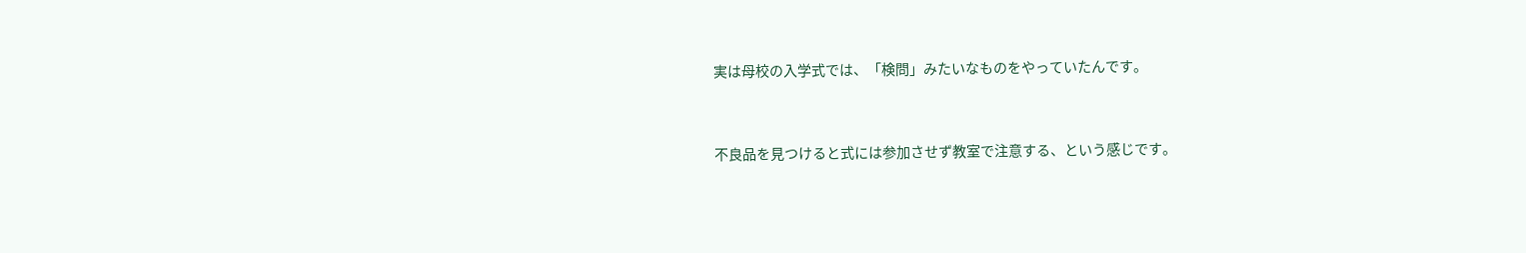実は母校の入学式では、「検問」みたいなものをやっていたんです。


不良品を見つけると式には参加させず教室で注意する、という感じです。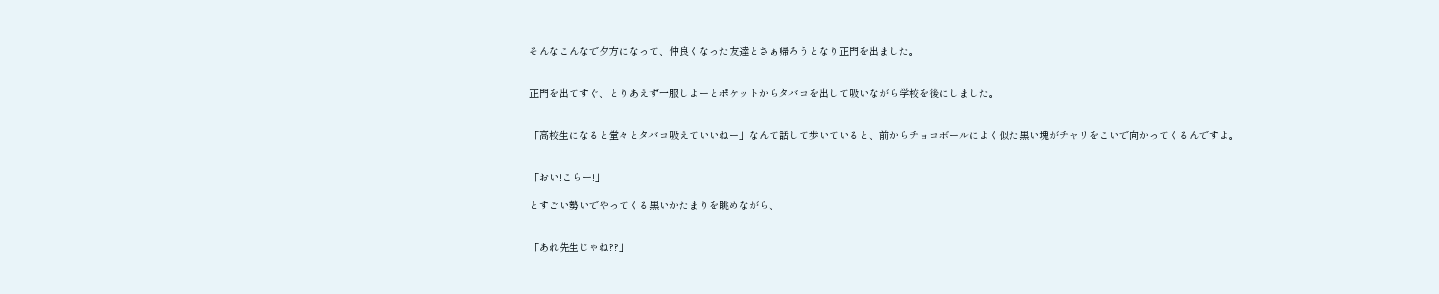そんなこんなで夕方になって、仲良くなった友達とさぁ帰ろうとなり正門を出ました。


正門を出てすぐ、とりあえず一服しよーとポケットからタバコを出して吸いながら学校を後にしました。


「高校生になると堂々とタバコ吸えていいねー」なんて話して歩いていると、前からチョコボールによく似た黒い塊がチャリをこいで向かってくるんですよ。


「おい!こらー!」

とすごい勢いでやってくる黒いかたまりを眺めながら、


「あれ先生じゃね??」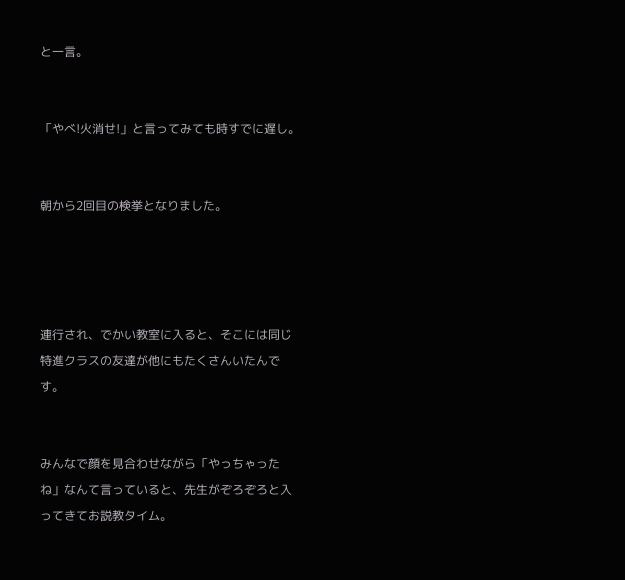と一言。


「やべ!火消せ!」と言ってみても時すでに遅し。


朝から2回目の検挙となりました。




連行され、でかい教室に入ると、そこには同じ特進クラスの友達が他にもたくさんいたんです。


みんなで顔を見合わせながら「やっちゃったね」なんて言っていると、先生がぞろぞろと入ってきてお説教タイム。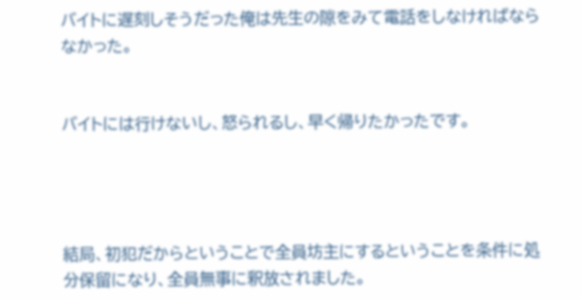バイトに遅刻しそうだった俺は先生の隙をみて電話をしなければならなかった。


バイトには行けないし、怒られるし、早く帰りたかったです。




結局、初犯だからということで全員坊主にするということを条件に処分保留になり、全員無事に釈放されました。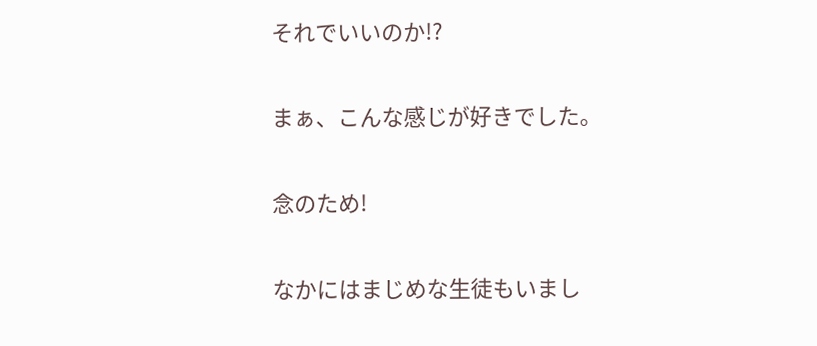それでいいのか!?


まぁ、こんな感じが好きでした。


念のため!


なかにはまじめな生徒もいまし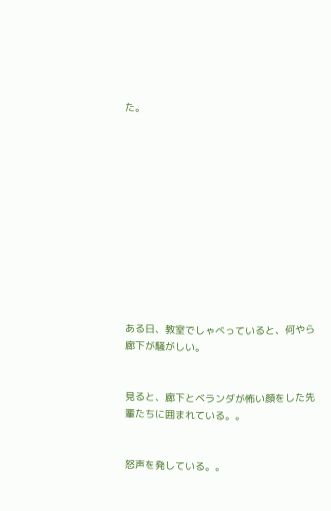た。












ある日、教室でしゃべっていると、何やら廊下が騒がしい。


見ると、廊下とベランダが怖い顔をした先輩たちに囲まれている。。


怒声を発している。。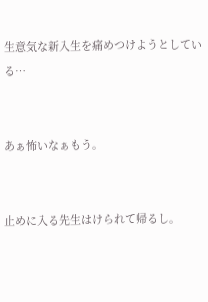生意気な新入生を痛めつけようとしている…


あぁ怖いなぁもう。


止めに入る先生はけられて帰るし。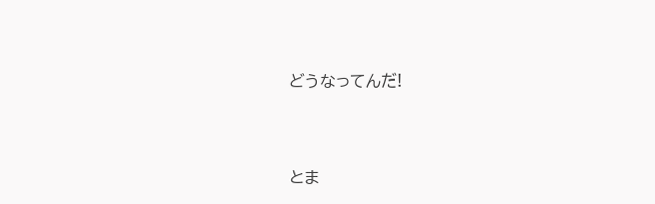どうなってんだ!


とま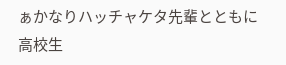ぁかなりハッチャケタ先輩とともに高校生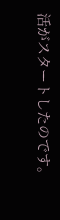活がスタートしたのです。